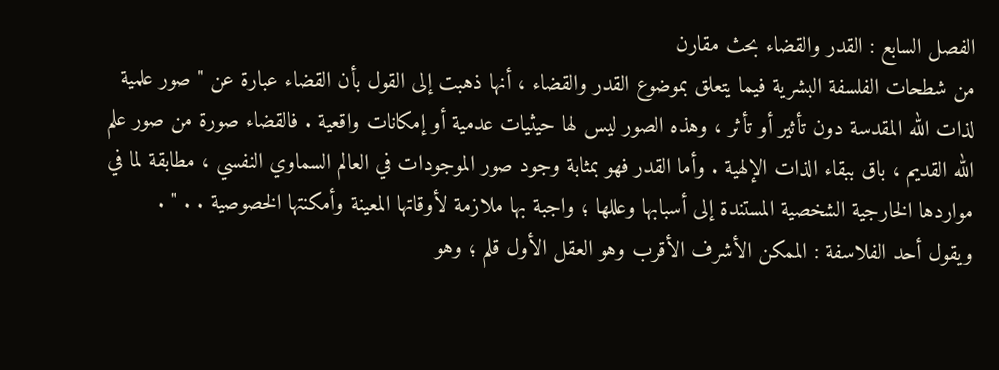الفصل السابع : القدر والقضاء بحث مقارن
من شطحات الفلسفة البشرية فيما يتعلق بموضوع القدر والقضاء ، أنها ذهبت إلى القول بأن القضاء عبارة عن " صور علمية لذات الله المقدسة دون تأثير أو تأثر ، وهذه الصور ليس لها حيثيات عدمية أو إمكانات واقعية . فالقضاء صورة من صور علم الله القديم ، باق ببقاء الذات الإلهية . وأما القدر فهو بمثابة وجود صور الموجودات في العالم السماوي النفسي ، مطابقة لما في مواردها الخارجية الشخصية المستندة إلى أسبابها وعللها ؛ واجبة بها ملازمة لأوقاتها المعينة وأمكنتها الخصوصية . . " .
ويقول أحد الفلاسفة : الممكن الأشرف الأقرب وهو العقل الأول قلم ؛ وهو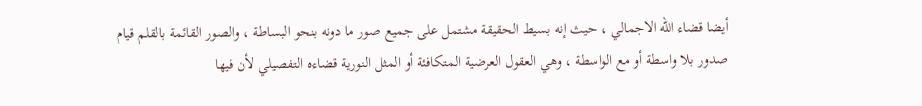أيضا قضاء الله الاجمالي ، حيث إنه بسيط الحقيقة مشتمل على جميع صور ما دونه بنحو البساطة ، والصور القائمة بالقلم قيام صدور بلا واسطة أو مع الواسطة ، وهي العقول العرضية المتكافئة أو المثل النورية قضاءه التفصيلي لأن فيها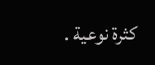كثرة نوعية .